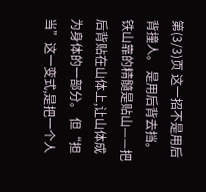第(3/3)页 这一招不是用后背撞人。 是用后背去挡。 铁山靠的精髓是贴山——把后背贴在山体上,让山体成为身体的一部分。 但“担当”这一变式,是把一个人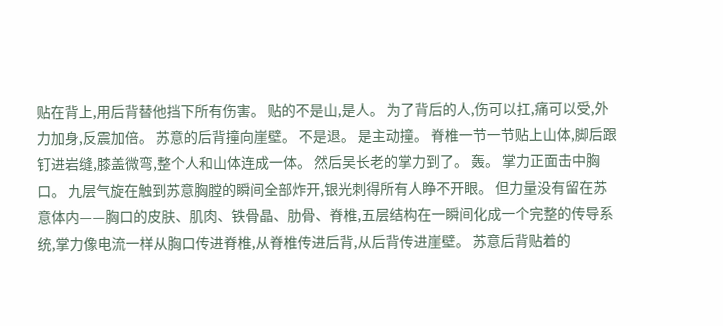贴在背上,用后背替他挡下所有伤害。 贴的不是山,是人。 为了背后的人,伤可以扛,痛可以受,外力加身,反震加倍。 苏意的后背撞向崖壁。 不是退。 是主动撞。 脊椎一节一节贴上山体,脚后跟钉进岩缝,膝盖微弯,整个人和山体连成一体。 然后吴长老的掌力到了。 轰。 掌力正面击中胸口。 九层气旋在触到苏意胸膛的瞬间全部炸开,银光刺得所有人睁不开眼。 但力量没有留在苏意体内——胸口的皮肤、肌肉、铁骨晶、肋骨、脊椎,五层结构在一瞬间化成一个完整的传导系统,掌力像电流一样从胸口传进脊椎,从脊椎传进后背,从后背传进崖壁。 苏意后背贴着的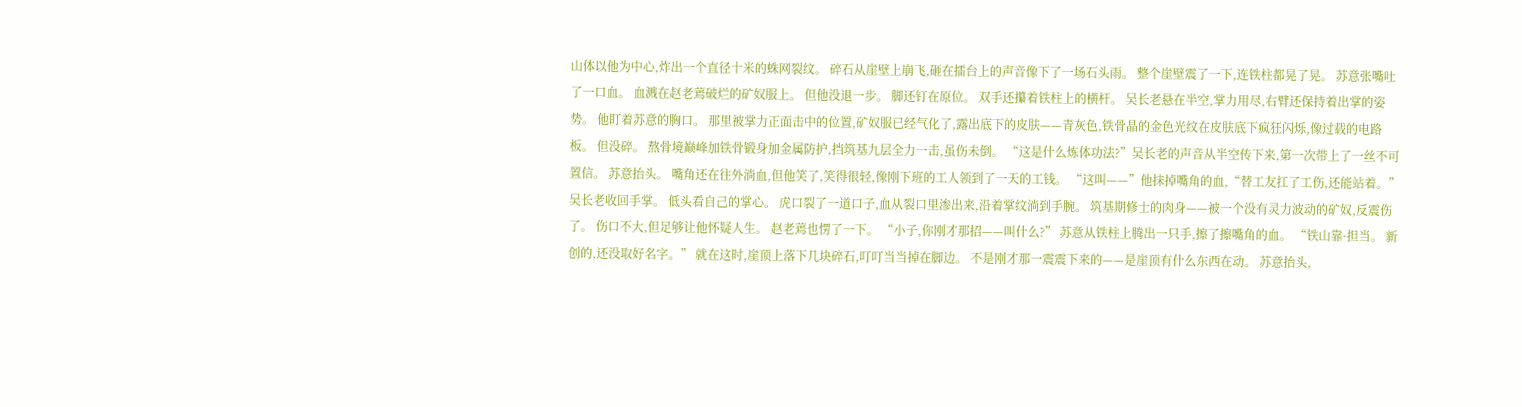山体以他为中心,炸出一个直径十米的蛛网裂纹。 碎石从崖壁上崩飞,砸在擂台上的声音像下了一场石头雨。 整个崖壁震了一下,连铁柱都晃了晃。 苏意张嘴吐了一口血。 血溅在赵老蔫破烂的矿奴服上。 但他没退一步。 脚还钉在原位。 双手还攥着铁柱上的横杆。 吴长老悬在半空,掌力用尽,右臂还保持着出掌的姿势。 他盯着苏意的胸口。 那里被掌力正面击中的位置,矿奴服已经气化了,露出底下的皮肤——青灰色,铁骨晶的金色光纹在皮肤底下疯狂闪烁,像过载的电路板。 但没碎。 熬骨境巅峰加铁骨锻身加金属防护,挡筑基九层全力一击,虽伤未倒。 “这是什么炼体功法?”吴长老的声音从半空传下来,第一次带上了一丝不可置信。 苏意抬头。 嘴角还在往外淌血,但他笑了,笑得很轻,像刚下班的工人领到了一天的工钱。 “这叫——”他抹掉嘴角的血,“替工友扛了工伤,还能站着。” 吴长老收回手掌。 低头看自己的掌心。 虎口裂了一道口子,血从裂口里渗出来,沿着掌纹淌到手腕。 筑基期修士的肉身——被一个没有灵力波动的矿奴,反震伤了。 伤口不大,但足够让他怀疑人生。 赵老蔫也愣了一下。 “小子,你刚才那招——叫什么?” 苏意从铁柱上腾出一只手,擦了擦嘴角的血。 “铁山靠·担当。 新创的,还没取好名字。” 就在这时,崖顶上落下几块碎石,叮叮当当掉在脚边。 不是刚才那一震震下来的——是崖顶有什么东西在动。 苏意抬头,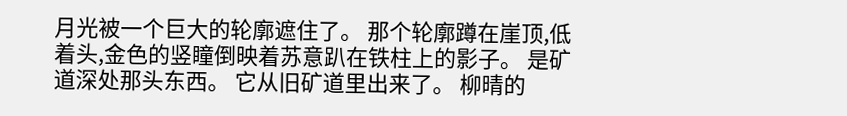月光被一个巨大的轮廓遮住了。 那个轮廓蹲在崖顶,低着头,金色的竖瞳倒映着苏意趴在铁柱上的影子。 是矿道深处那头东西。 它从旧矿道里出来了。 柳晴的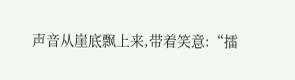声音从崖底飘上来,带着笑意:“擂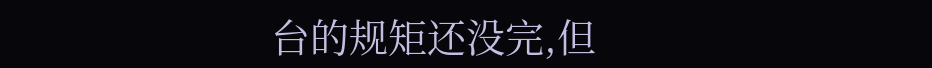台的规矩还没完,但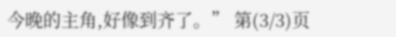今晚的主角,好像到齐了。” 第(3/3)页